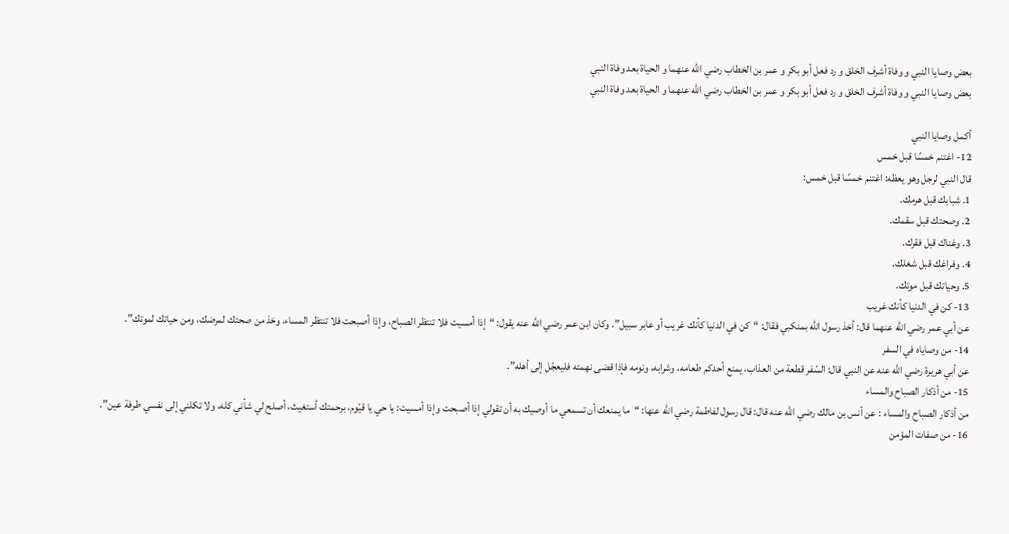بعض وصايا النبي و وفاة أشرف الخلق و رد فعل أبو بكر و عمر بن الخطاب رضي الله عنهما و الحياة بعد وفاة النبي
بعض وصايا النبي و وفاة أشرف الخلق و رد فعل أبو بكر و عمر بن الخطاب رضي الله عنهما و الحياة بعد وفاة النبي

أكمل وصايا النبي
12- اغتنم خمسًا قبل خمس
قال النبي لرجل وهو يعظه: اغتنم خمسًا قبل خمس:
1. شبابك قبل هرمك.
2. وصحتك قبل سقمك.
3. وغناك قبل فقرك.
4. وفراغك قبل شغلك.
5. وحياتك قبل موتك.
13- كن في الدنيا كأنك غريب
عن أبي عمر رضي الله عنهما قال: أخذ رسول الله بمنكبي فقال: “كن في الدنيا كأنك غريب أو عابر سبيل”. وكان ابن عمر رضي الله عنه يقول: “إذا أمسيت فلا تنتظر الصباح، وإذا أصبحت فلا تنتظر المساء، وخذ من صحتك لمرضك، ومن حياتك لموتك”.
14- من وصاياه في السفر
عن أبي هريرة رضي الله عنه عن النبي قال: السّفر قطعة من العذاب، يمنع أحدكم طعامه، وشرابه، ونومه فإذا قضى نهمته فليعجّل إلى أهله”.
15- من أذكار الصباح والمساء
من أذكار الصباح والمساء : عن أنس بن مالك رضي الله عنه قال: قال رسول لفاطمة رضي الله عنها: “ما يمنعك أن تسمعي ما أوصيك به أن تقولي إذا أصبحت وإذا أمسيت: يا حي يا قيّوم، برحمتك أستغيث، أصلح لي شأني كله، ولا تكلني إلى نفسي طرفة عين”.
16- من صفات المؤمن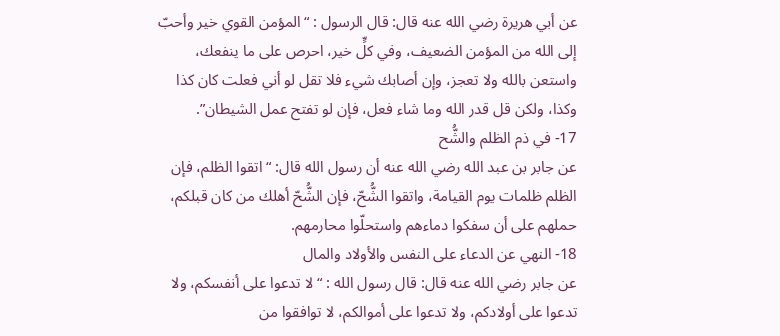عن أبي هريرة رضي الله عنه قال: قال الرسول : “المؤمن القوي خير وأحبّ إلى الله من المؤمن الضعيف، وفي كلٍّ خير، احرص على ما ينفعك، واستعن بالله ولا تعجز، وإن أصابك شيء فلا تقل لو أني فعلت كان كذا وكذا، ولكن قل قدر الله وما شاء فعل، فإن لو تفتح عمل الشيطان”.
17- في ذم الظلم والشُّح
عن جابر بن عبد الله رضي الله عنه أن رسول الله قال: “اتقوا الظلم، فإن الظلم ظلمات يوم القيامة، واتقوا الشُّحّ، فإن الشُّحّ أهلك من كان قبلكم، حملهم على أن سفكوا دماءهم واستحلّوا محارمهم.
18- النهي عن الدعاء على النفس والأولاد والمال
عن جابر رضي الله عنه قال: قال رسول الله : “لا تدعوا على أنفسكم، ولا تدعوا على أولادكم، ولا تدعوا على أموالكم، لا توافقوا من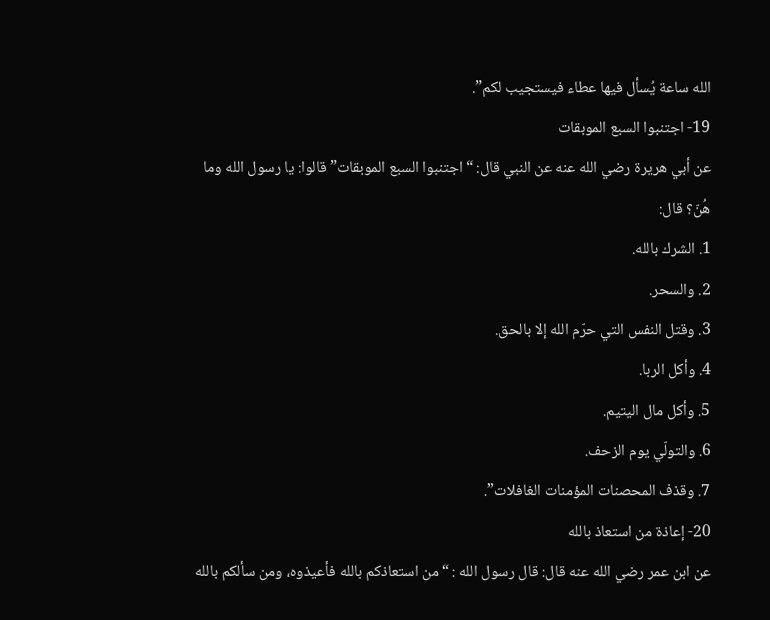الله ساعة يُسأل فيها عطاء فيستجيب لكم”.
19- اجتنبوا السبع الموبقات
عن أبي هريرة رضي الله عنه عن النبي قال: “اجتنبوا السبع الموبقات” قالوا: يا رسول الله وما هُنّ؟ قال:
1. الشرك بالله.
2. والسحر.
3. وقتل النفس التي حرّم الله إلا بالحق.
4. وأكل الربا.
5. وأكل مال اليتيم.
6. والتولّي يوم الزحف.
7. وقذف المحصنات المؤمنات الغافلات”.
20- إعاذة من استعاذ بالله
عن ابن عمر رضي الله عنه قال: قال رسول الله : “من استعاذكم بالله فأعيذوه، ومن سألكم بالله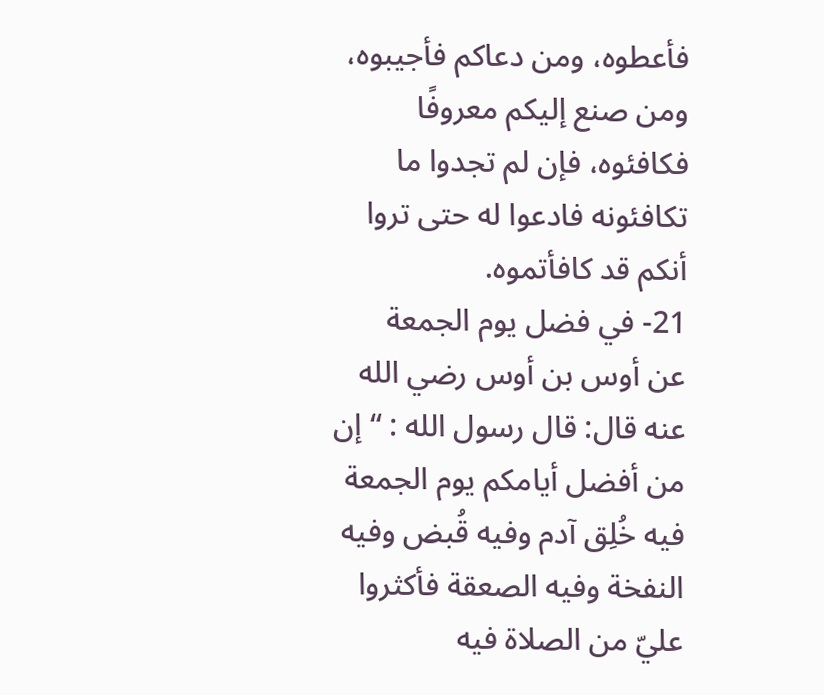فأعطوه، ومن دعاكم فأجيبوه، ومن صنع إليكم معروفًا فكافئوه، فإن لم تجدوا ما تكافئونه فادعوا له حتى تروا أنكم قد كافأتموه.
21- في فضل يوم الجمعة
عن أوس بن أوس رضي الله عنه قال: قال رسول الله : “إن من أفضل أيامكم يوم الجمعة فيه خُلِق آدم وفيه قُبض وفيه النفخة وفيه الصعقة فأكثروا عليّ من الصلاة فيه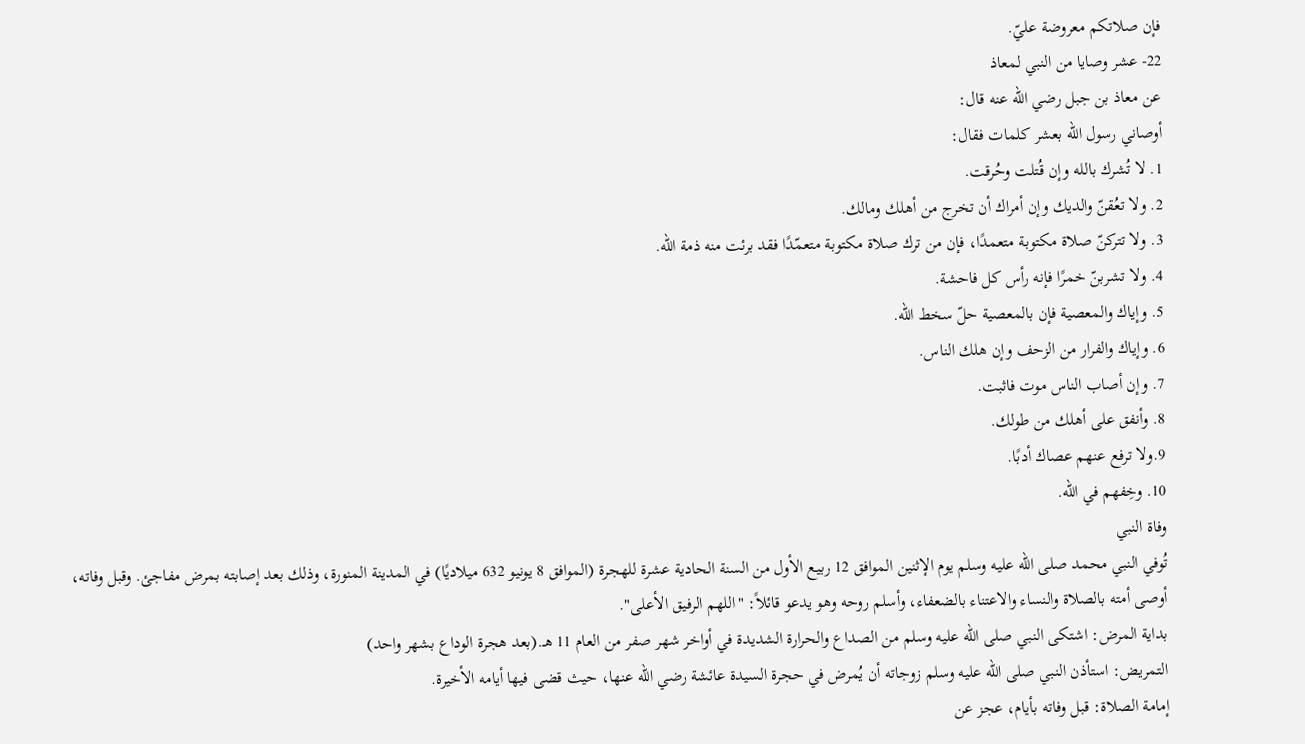فإن صلاتكم معروضة عليّ.
22- عشر وصايا من النبي لمعاذ
عن معاذ بن جبل رضي الله عنه قال:
أوصاني رسول الله بعشر كلمات فقال:
1. لا تُشرك بالله وإن قُتلت وحُرقت.
2. ولا تعُقنّ والديك وإن أمراك أن تخرج من أهلك ومالك.
3. ولا تتركنّ صلاة مكتوبة متعمدًا، فإن من ترك صلاة مكتوبة متعمّدًا فقد برئت منه ذمة الله.
4. ولا تشربنّ خمرًا فإنه رأس كل فاحشة.
5. وإياك والمعصية فإن بالمعصية حلّ سخط الله.
6. وإياك والفرار من الزحف وإن هلك الناس.
7. وإن أصاب الناس موت فاثبت.
8. وأنفق على أهلك من طولك.
9.ولا ترفع عنهم عصاك أدبًا.
10. وخِفهم في الله.
وفاة النبي
تُوفي النبي محمد صلى الله عليه وسلم يوم الإثنين الموافق 12 ربيع الأول من السنة الحادية عشرة للهجرة (الموافق 8 يونيو 632 ميلاديًا) في المدينة المنورة، وذلك بعد إصابته بمرض مفاجئ. وقبل وفاته، أوصى أمته بالصلاة والنساء والاعتناء بالضعفاء، وأسلم روحه وهو يدعو قائلاً: "اللهم الرفيق الأعلى".
بداية المرض: اشتكى النبي صلى الله عليه وسلم من الصداع والحرارة الشديدة في أواخر شهر صفر من العام 11 هـ.(بعد هجرة الوداع بشهر واحد)
التمريض: استأذن النبي صلى الله عليه وسلم زوجاته أن يُمرض في حجرة السيدة عائشة رضي الله عنها، حيث قضى فيها أيامه الأخيرة.
إمامة الصلاة: قبل وفاته بأيام، عجز عن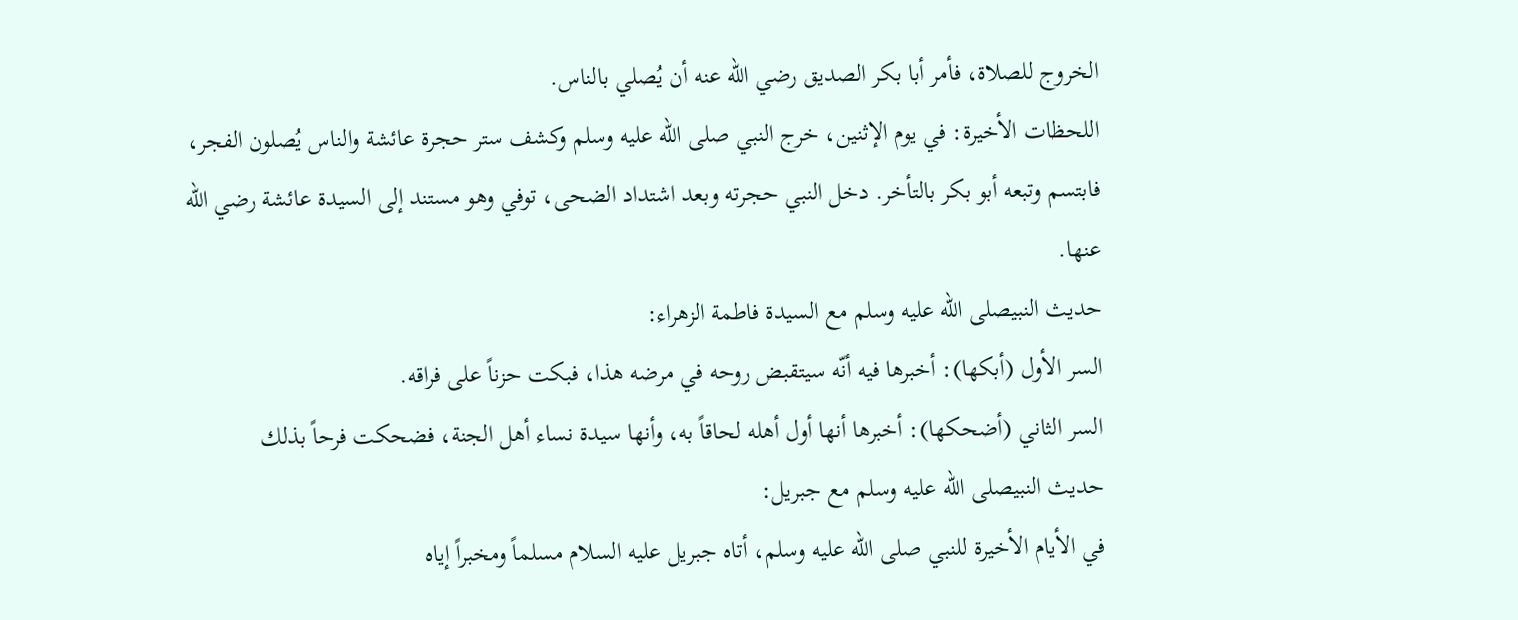الخروج للصلاة، فأمر أبا بكر الصديق رضي الله عنه أن يُصلي بالناس.
اللحظات الأخيرة: في يوم الإثنين، خرج النبي صلى الله عليه وسلم وكشف ستر حجرة عائشة والناس يُصلون الفجر، فابتسم وتبعه أبو بكر بالتأخر. دخل النبي حجرته وبعد اشتداد الضحى، توفي وهو مستند إلى السيدة عائشة رضي الله عنها.
حديث النبيصلى الله عليه وسلم مع السيدة فاطمة الزهراء:
السر الأول (أبكها): أخبرها فيه أنّه سيتقبض روحه في مرضه هذا، فبكت حزناً على فراقه.
السر الثاني (أضحكها): أخبرها أنها أول أهله لحاقاً به، وأنها سيدة نساء أهل الجنة، فضحكت فرحاً بذلك
حديث النبيصلى الله عليه وسلم مع جبريل:
في الأيام الأخيرة للنبي صلى الله عليه وسلم، أتاه جبريل عليه السلام مسلماً ومخبراً إياه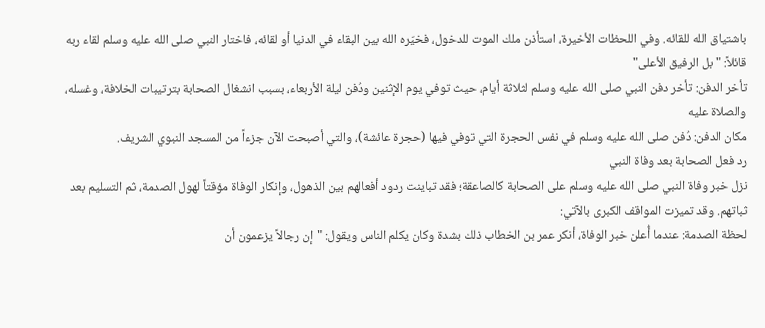باشتياق الله للقائه. وفي اللحظات الأخيرة، استأذن ملك الموت للدخول، فخيّره الله بين البقاء في الدنيا أو لقائه، فاختار النبي صلى الله عليه وسلم لقاء ربه قائلاً: "بل الرفيق الأعلى"
تأخر الدفن: تأخر دفن النبي صلى الله عليه وسلم لثلاثة أيام، حيث توفي يوم الإثنين ودُفن ليلة الأربعاء، بسبب انشغال الصحابة بترتيبات الخلافة، وغسله، والصلاة عليه
مكان الدفن: دُفن صلى الله عليه وسلم في نفس الحجرة التي توفي فيها (حجرة عائشة)، والتي أصبحت الآن جزءاً من المسجد النبوي الشريف.
رد فعل الصحابة بعد وفاة النبي
نزل خبر وفاة النبي صلى الله عليه وسلم على الصحابة كالصاعقة؛ فقد تباينت ردود أفعالهم بين الذهول، وإنكار الوفاة مؤقتاً لهول الصدمة، ثم التسليم بعد ثباتهم. وقد تميزت المواقف الكبرى بالآتي:
لحظة الصدمة: عندما أُعلن خبر الوفاة، أنكر عمر بن الخطاب ذلك بشدة وكان يكلم الناس ويقول: "إن رجالاً يزعمون أن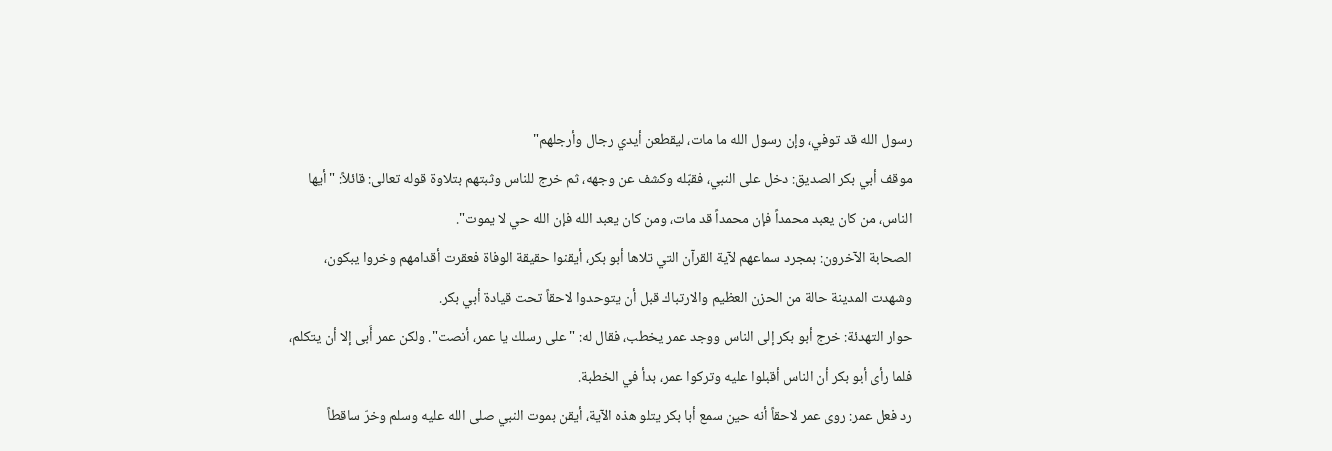رسول الله قد توفي، وإن رسول الله ما مات، ليقطعن أيدي رجال وأرجلهم"
موقف أبي بكر الصديق: دخل على النبي، فقبّله وكشف عن وجهه، ثم خرج للناس وثبتهم بتلاوة قوله تعالى: قائلاً: "أيها الناس، من كان يعبد محمداً فإن محمداً قد مات، ومن كان يعبد الله فإن الله حي لا يموت".
الصحابة الآخرون: بمجرد سماعهم لآية القرآن التي تلاها أبو بكر، أيقنوا حقيقة الوفاة فعقرت أقدامهم وخروا يبكون، وشهدت المدينة حالة من الحزن العظيم والارتباك قبل أن يتوحدوا لاحقاً تحت قيادة أبي بكر.
حوار التهدئة: خرج أبو بكر إلى الناس ووجد عمر يخطب، فقال له: "على رسلك يا عمر، أنصت". ولكن عمر أَبى إلا أن يتكلم، فلما رأى أبو بكر أن الناس أقبلوا عليه وتركوا عمر، بدأ في الخطبة.
رد فعل عمر: روى عمر لاحقاً أنه حين سمع أبا بكر يتلو هذه الآية، أيقن بموت النبي صلى الله عليه وسلم وخرّ ساقطاً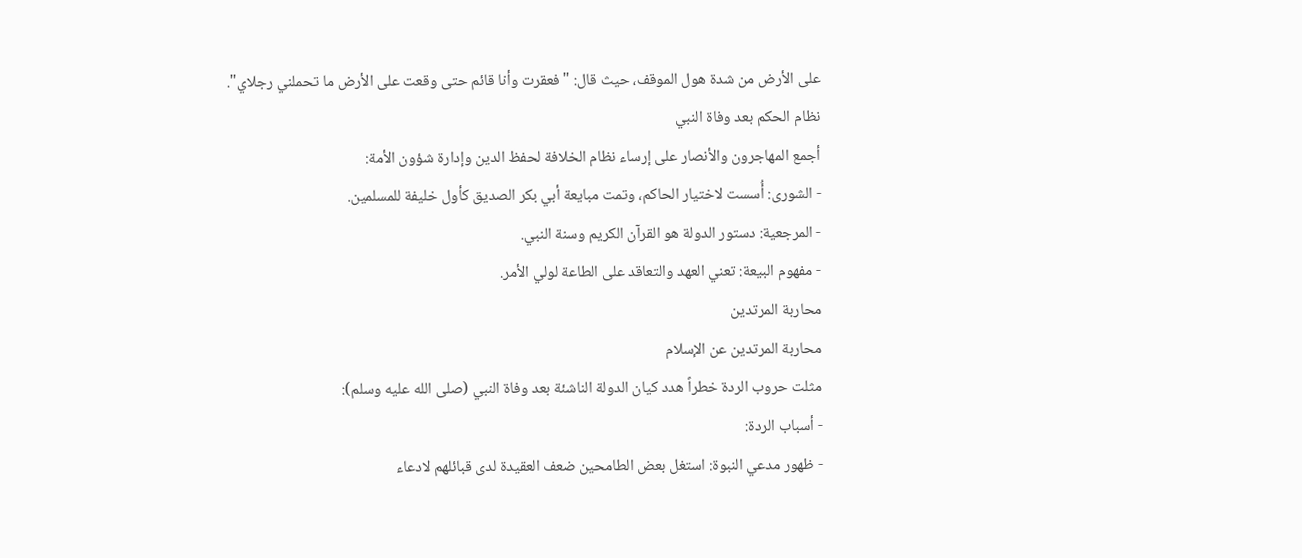على الأرض من شدة هول الموقف، حيث قال: "فعقرت وأنا قائم حتى وقعت على الأرض ما تحملني رجلاي".
نظام الحكم بعد وفاة النبي
أجمع المهاجرون والأنصار على إرساء نظام الخلافة لحفظ الدين وإدارة شؤون الأمة:
- الشورى: أُسست لاختيار الحاكم، وتمت مبايعة أبي بكر الصديق كأول خليفة للمسلمين.
- المرجعية: دستور الدولة هو القرآن الكريم وسنة النبي.
- مفهوم البيعة: تعني العهد والتعاقد على الطاعة لولي الأمر.
محاربة المرتدين
محاربة المرتدين عن الإسلام
مثلت حروب الردة خطراً هدد كيان الدولة الناشئة بعد وفاة النبي (صلى الله عليه وسلم):
- أسباب الردة:
- ظهور مدعي النبوة: استغل بعض الطامحين ضعف العقيدة لدى قبائلهم لادعاء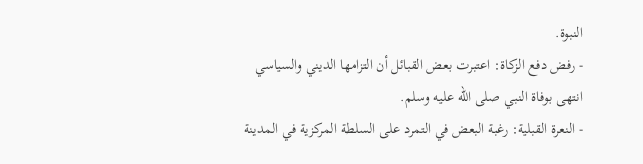النبوة.
- رفض دفع الزكاة: اعتبرت بعض القبائل أن التزامها الديني والسياسي انتهى بوفاة النبي صلى الله عليه وسلم.
- النعرة القبلية: رغبة البعض في التمرد على السلطة المركزية في المدينة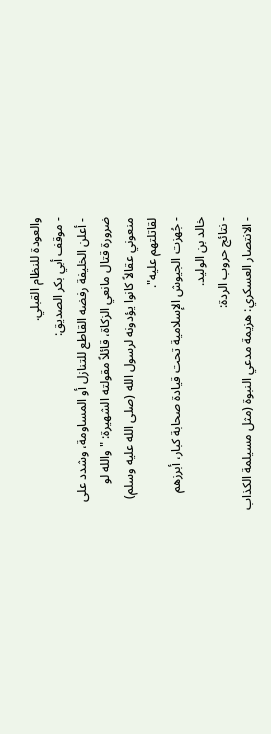والعودة للنظام القبلي.
- موقف أبي بكر الصديق:
- أعلن الخليفة رفضه القاطع للتنازل أو المساومة، وشدد على ضرورة قتال مانعي الزكاة، قائلاً مقولته الشهيرة: "والله لو منعوني عقالاً كانوا يؤدونه لرسول الله (صلى الله عليه وسلم) لقاتلتهم عليه".
- جُهزت الجيوش الإسلامية تحت قيادة صحابة كبار، أبرزهم خالد بن الوليد.
- نتائج حروب الردة:
- الانتصار العسكري: هزيمة مدعي النبوة (مثل مسيلمة الكذاب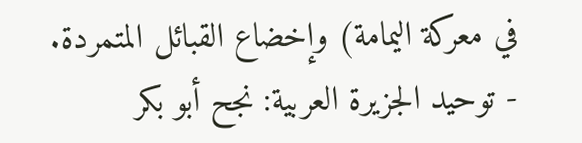في معركة اليمامة) وإخضاع القبائل المتمردة.
- توحيد الجزيرة العربية: نجح أبو بكر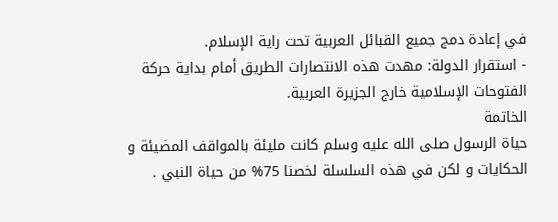في إعادة دمج جميع القبائل العربية تحت راية الإسلام.
- استقرار الدولة: مهدت هذه الانتصارات الطريق أمام بداية حركة الفتوحات الإسلامية خارج الجزيرة العربية.
الخاتمة
حياة الرسول صلى الله عليه وسلم كانت مليئة بالمواقف المضيئة و الحكايات و لكن في هذه السلسلة لخصنا 75% من حياة النبي .